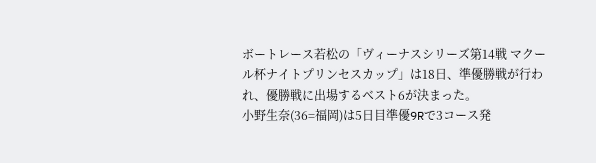ボートレース若松の「ヴィーナスシリーズ第14戦 マクール杯ナイトプリンセスカップ」は18日、準優勝戦が行われ、優勝戦に出場するベスト6が決まった。
小野生奈(36=福岡)は5日目準優9Rで3コース発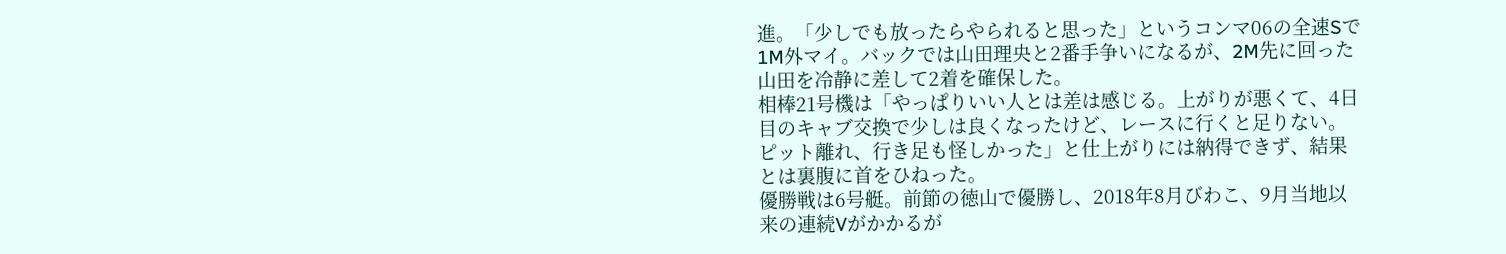進。「少しでも放ったらやられると思った」というコンマ06の全速Sで1M外マイ。バックでは山田理央と2番手争いになるが、2M先に回った山田を冷静に差して2着を確保した。
相棒21号機は「やっぱりいい人とは差は感じる。上がりが悪くて、4日目のキャブ交換で少しは良くなったけど、レースに行くと足りない。ピット離れ、行き足も怪しかった」と仕上がりには納得できず、結果とは裏腹に首をひねった。
優勝戦は6号艇。前節の徳山で優勝し、2018年8月びわこ、9月当地以来の連続Vがかかるが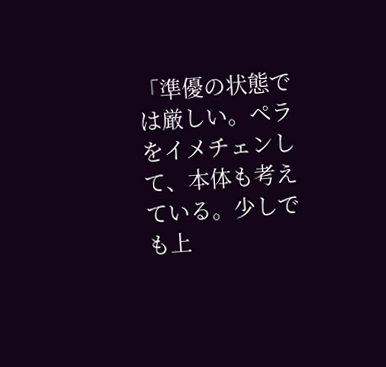「準優の状態では厳しい。ペラをイメチェンして、本体も考えている。少しでも上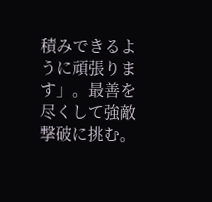積みできるように頑張ります」。最善を尽くして強敵撃破に挑む。